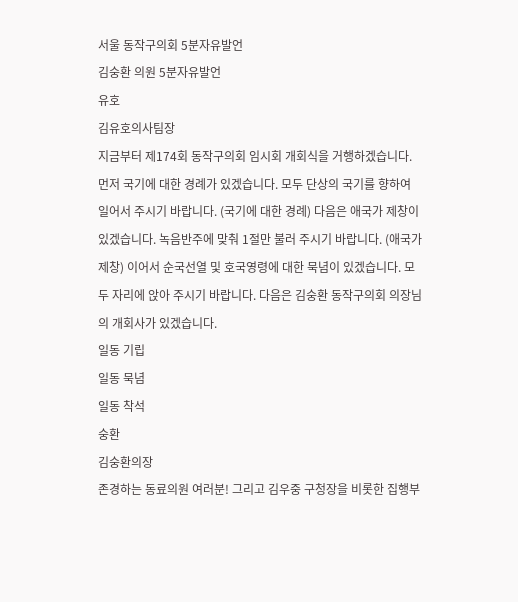서울 동작구의회 5분자유발언
김숭환 의원 5분자유발언
유호
김유호의사팀장
지금부터 제174회 동작구의회 임시회 개회식을 거행하겠습니다. 먼저 국기에 대한 경례가 있겠습니다. 모두 단상의 국기를 향하여 일어서 주시기 바랍니다. (국기에 대한 경례) 다음은 애국가 제창이 있겠습니다. 녹음반주에 맞춰 1절만 불러 주시기 바랍니다. (애국가 제창) 이어서 순국선열 및 호국영령에 대한 묵념이 있겠습니다. 모두 자리에 앉아 주시기 바랍니다. 다음은 김숭환 동작구의회 의장님의 개회사가 있겠습니다.
일동 기립
일동 묵념
일동 착석
숭환
김숭환의장
존경하는 동료의원 여러분! 그리고 김우중 구청장을 비롯한 집행부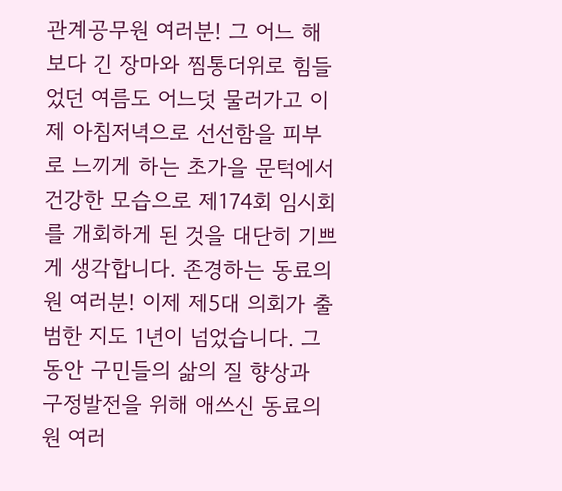관계공무원 여러분! 그 어느 해보다 긴 장마와 찜통더위로 힘들었던 여름도 어느덧 물러가고 이제 아침저녁으로 선선함을 피부로 느끼게 하는 초가을 문턱에서 건강한 모습으로 제174회 임시회를 개회하게 된 것을 대단히 기쁘게 생각합니다. 존경하는 동료의원 여러분! 이제 제5대 의회가 출범한 지도 1년이 넘었습니다. 그동안 구민들의 삶의 질 향상과 구정발전을 위해 애쓰신 동료의원 여러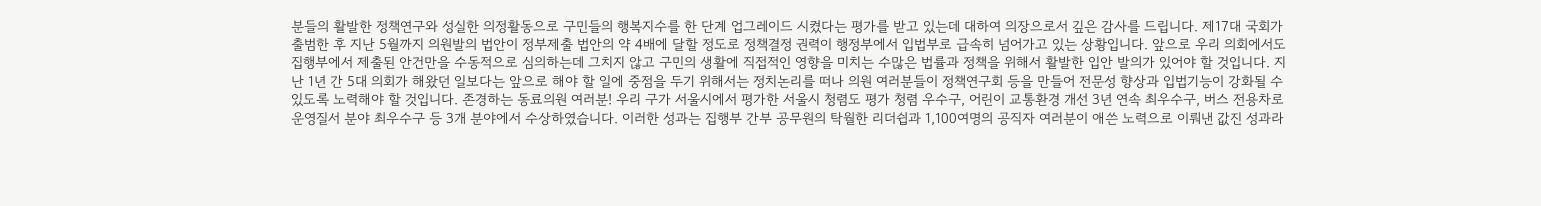분들의 활발한 정책연구와 성실한 의정활동으로 구민들의 행복지수를 한 단계 업그레이드 시켰다는 평가를 받고 있는데 대하여 의장으로서 깊은 감사를 드립니다. 제17대 국회가 출범한 후 지난 5월까지 의원발의 법안이 정부제출 법안의 약 4배에 달할 정도로 정책결정 권력이 행정부에서 입법부로 급속히 넘어가고 있는 상황입니다. 앞으로 우리 의회에서도 집행부에서 제출된 안건만을 수동적으로 심의하는데 그치지 않고 구민의 생활에 직접적인 영향을 미치는 수많은 법률과 정책을 위해서 활발한 입안 발의가 있어야 할 것입니다. 지난 1년 간 5대 의회가 해왔던 일보다는 앞으로 해야 할 일에 중점을 두기 위해서는 정치논리를 떠나 의원 여러분들이 정책연구회 등을 만들어 전문성 향상과 입법기능이 강화될 수 있도록 노력해야 할 것입니다. 존경하는 동료의원 여러분! 우리 구가 서울시에서 평가한 서울시 청렴도 평가 청렴 우수구, 어린이 교통환경 개선 3년 연속 최우수구, 버스 전용차로 운영질서 분야 최우수구 등 3개 분야에서 수상하였습니다. 이러한 성과는 집행부 간부 공무원의 탁월한 리더쉽과 1,100여명의 공직자 여러분이 애쓴 노력으로 이뤄낸 값진 성과라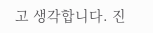고 생각합니다. 진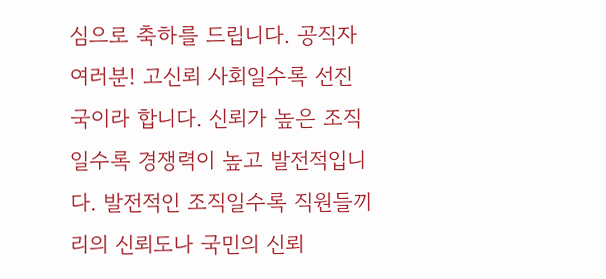심으로 축하를 드립니다. 공직자 여러분! 고신뢰 사회일수록 선진국이라 합니다. 신뢰가 높은 조직일수록 경쟁력이 높고 발전적입니다. 발전적인 조직일수록 직원들끼리의 신뢰도나 국민의 신뢰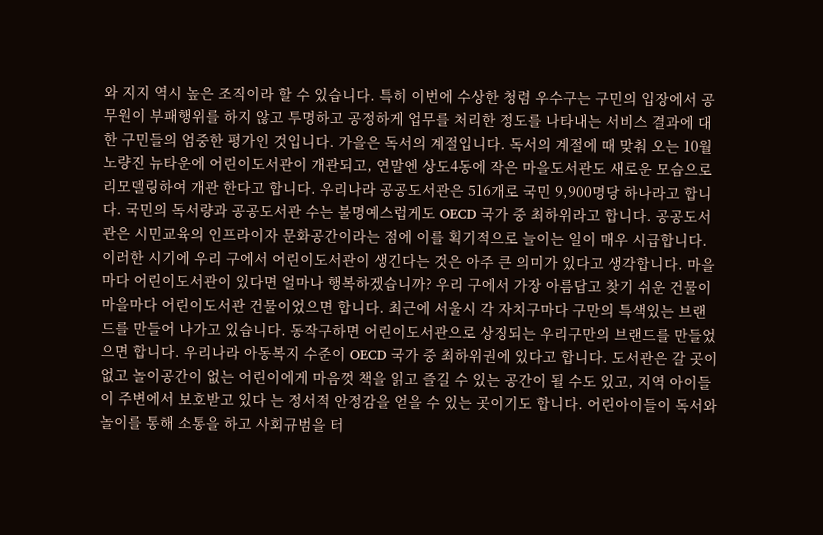와 지지 역시 높은 조직이라 할 수 있습니다. 특히 이번에 수상한 청렴 우수구는 구민의 입장에서 공무원이 부패행위를 하지 않고 투명하고 공정하게 업무를 처리한 정도를 나타내는 서비스 결과에 대한 구민들의 엄중한 평가인 것입니다. 가을은 독서의 계절입니다. 독서의 계절에 때 맞춰 오는 10월 노량진 뉴타운에 어린이도서관이 개관되고, 연말엔 상도4동에 작은 마을도서관도 새로운 모습으로 리모델링하여 개관 한다고 합니다. 우리나라 공공도서관은 516개로 국민 9,900명당 하나라고 합니다. 국민의 독서량과 공공도서관 수는 불명예스럽게도 OECD 국가 중 최하위라고 합니다. 공공도서관은 시민교육의 인프라이자 문화공간이라는 점에 이를 획기적으로 늘이는 일이 매우 시급합니다. 이러한 시기에 우리 구에서 어린이도서관이 생긴다는 것은 아주 큰 의미가 있다고 생각합니다. 마을마다 어린이도서관이 있다면 얼마나 행복하겠습니까? 우리 구에서 가장 아름답고 찾기 쉬운 건물이 마을마다 어린이도서관 건물이었으면 합니다. 최근에 서울시 각 자치구마다 구만의 특색있는 브랜드를 만들어 나가고 있습니다. 동작구하면 어린이도서관으로 상징되는 우리구만의 브랜드를 만들었으면 합니다. 우리나라 아동복지 수준이 OECD 국가 중 최하위권에 있다고 합니다. 도서관은 갈 곳이 없고 놀이공간이 없는 어린이에게 마음껏 책을 읽고 즐길 수 있는 공간이 될 수도 있고, 지역 아이들이 주변에서 보호받고 있다 는 정서적 안정감을 얻을 수 있는 곳이기도 합니다. 어린아이들이 독서와 놀이를 통해 소통을 하고 사회규범을 터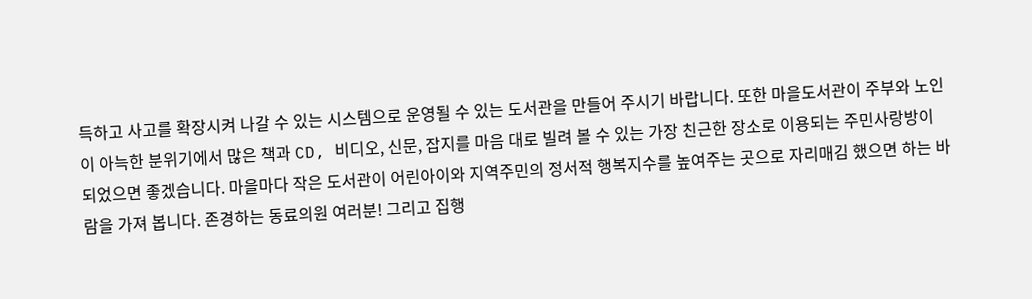득하고 사고를 확장시켜 나갈 수 있는 시스템으로 운영될 수 있는 도서관을 만들어 주시기 바랍니다. 또한 마을도서관이 주부와 노인이 아늑한 분위기에서 많은 책과 CD, 비디오, 신문, 잡지를 마음 대로 빌려 볼 수 있는 가장 친근한 장소로 이용되는 주민사랑방이 되었으면 좋겠습니다. 마을마다 작은 도서관이 어린아이와 지역주민의 정서적 행복지수를 높여주는 곳으로 자리매김 했으면 하는 바람을 가져 봅니다. 존경하는 동료의원 여러분! 그리고 집행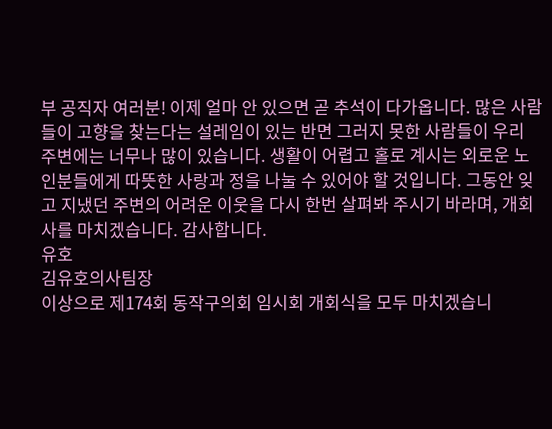부 공직자 여러분! 이제 얼마 안 있으면 곧 추석이 다가옵니다. 많은 사람들이 고향을 찾는다는 설레임이 있는 반면 그러지 못한 사람들이 우리 주변에는 너무나 많이 있습니다. 생활이 어렵고 홀로 계시는 외로운 노인분들에게 따뜻한 사랑과 정을 나눌 수 있어야 할 것입니다. 그동안 잊고 지냈던 주변의 어려운 이웃을 다시 한번 살펴봐 주시기 바라며, 개회사를 마치겠습니다. 감사합니다.
유호
김유호의사팀장
이상으로 제174회 동작구의회 임시회 개회식을 모두 마치겠습니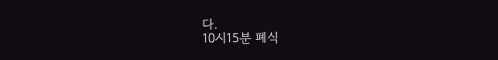다.
10시15분 폐식